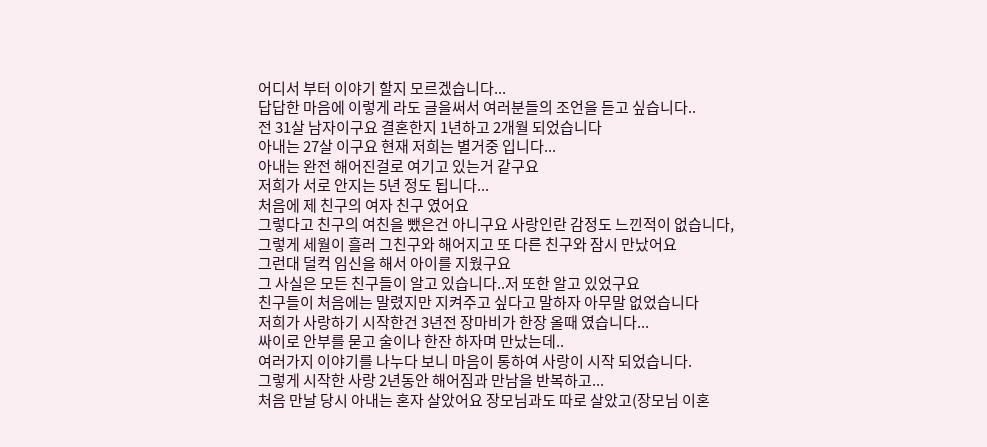어디서 부터 이야기 할지 모르겠습니다...
답답한 마음에 이렇게 라도 글을써서 여러분들의 조언을 듣고 싶습니다..
전 31살 남자이구요 결혼한지 1년하고 2개월 되었습니다
아내는 27살 이구요 현재 저희는 별거중 입니다...
아내는 완전 해어진걸로 여기고 있는거 같구요
저희가 서로 안지는 5년 정도 됩니다...
처음에 제 친구의 여자 친구 였어요
그렇다고 친구의 여친을 뺐은건 아니구요 사랑인란 감정도 느낀적이 없습니다,
그렇게 세월이 흘러 그친구와 해어지고 또 다른 친구와 잠시 만났어요
그런대 덜컥 임신을 해서 아이를 지웠구요
그 사실은 모든 친구들이 알고 있습니다..저 또한 알고 있었구요
친구들이 처음에는 말렸지만 지켜주고 싶다고 말하자 아무말 없었습니다
저희가 사랑하기 시작한건 3년전 장마비가 한장 올때 였습니다...
싸이로 안부를 묻고 술이나 한잔 하자며 만났는데..
여러가지 이야기를 나누다 보니 마음이 통하여 사랑이 시작 되었습니다.
그렇게 시작한 사랑 2년동안 해어짐과 만남을 반복하고...
처음 만날 당시 아내는 혼자 살았어요 장모님과도 따로 살았고(장모님 이혼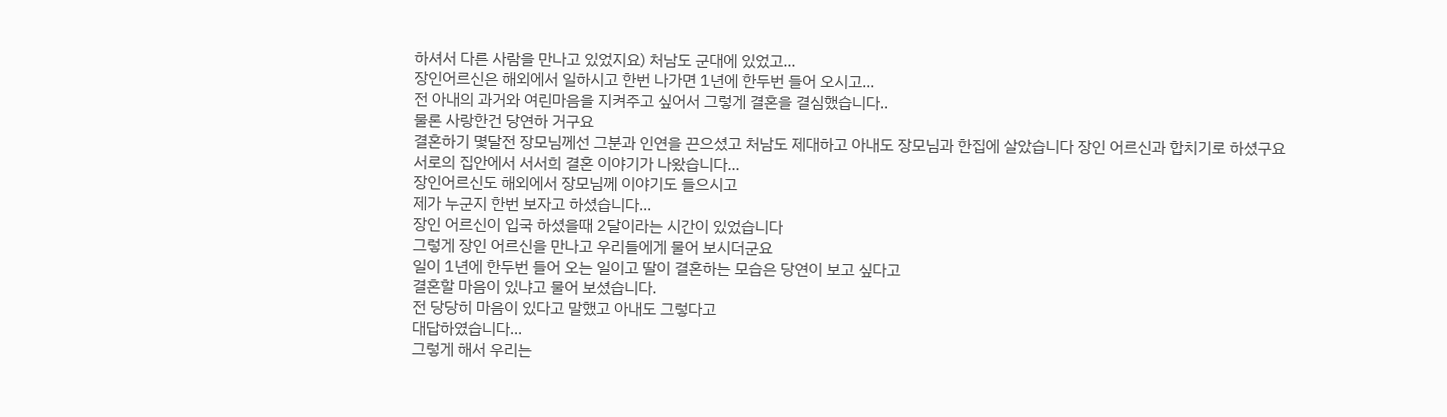하셔서 다른 사람을 만나고 있었지요) 처남도 군대에 있었고...
장인어르신은 해외에서 일하시고 한번 나가면 1년에 한두번 들어 오시고...
전 아내의 과거와 여린마음을 지켜주고 싶어서 그렇게 결혼을 결심했습니다..
물론 사랑한건 당연하 거구요
결혼하기 몇달전 장모님께선 그분과 인연을 끈으셨고 처남도 제대하고 아내도 장모님과 한집에 살았습니다 장인 어르신과 합치기로 하셨구요
서로의 집안에서 서서희 결혼 이야기가 나왔습니다...
장인어르신도 해외에서 장모님께 이야기도 들으시고
제가 누군지 한번 보자고 하셨습니다...
장인 어르신이 입국 하셨을때 2달이라는 시간이 있었습니다
그렇게 장인 어르신을 만나고 우리들에게 물어 보시더군요
일이 1년에 한두번 들어 오는 일이고 딸이 결혼하는 모습은 당연이 보고 싶다고
결혼할 마음이 있냐고 물어 보셨습니다.
전 당당히 마음이 있다고 말했고 아내도 그렇다고
대답하였습니다...
그렇게 해서 우리는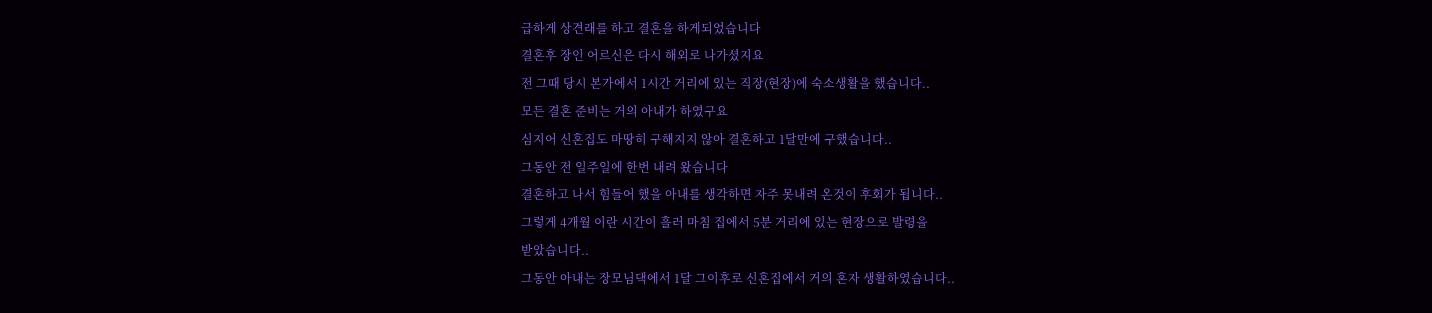급하게 상견래를 하고 결혼을 하게되었습니다
결혼후 장인 어르신은 다시 해외로 나가셨지요
전 그때 당시 본가에서 1시간 거리에 있는 직장(현장)에 숙소생활을 했습니다..
모든 결혼 준비는 거의 아내가 하였구요
심지어 신혼집도 마땅히 구해지지 않아 결혼하고 1달만에 구했습니다..
그동안 전 일주일에 한번 내려 왔습니다
결혼하고 나서 힘들어 했을 아내를 생각하면 자주 못내려 온것이 후회가 됩니다..
그렇게 4개월 이란 시간이 흘러 마침 집에서 5분 거리에 있는 현장으로 발령을
받았습니다..
그동안 아내는 장모님댁에서 1달 그이후로 신혼집에서 거의 혼자 생활하였습니다..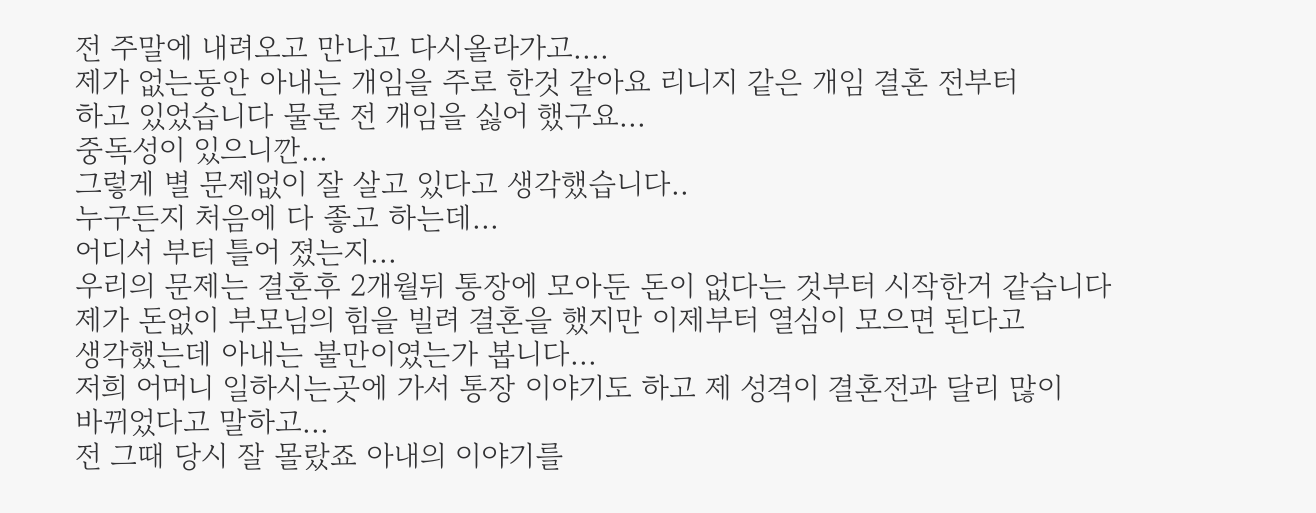전 주말에 내려오고 만나고 다시올라가고....
제가 없는동안 아내는 개임을 주로 한것 같아요 리니지 같은 개임 결혼 전부터
하고 있었습니다 물론 전 개임을 싫어 했구요...
중독성이 있으니깐...
그렇게 별 문제없이 잘 살고 있다고 생각했습니다..
누구든지 처음에 다 좋고 하는데...
어디서 부터 틀어 졌는지...
우리의 문제는 결혼후 2개월뒤 통장에 모아둔 돈이 없다는 것부터 시작한거 같습니다
제가 돈없이 부모님의 힘을 빌려 결혼을 했지만 이제부터 열심이 모으면 된다고
생각했는데 아내는 불만이였는가 봅니다...
저희 어머니 일하시는곳에 가서 통장 이야기도 하고 제 성격이 결혼전과 달리 많이
바뀌었다고 말하고...
전 그때 당시 잘 몰랐죠 아내의 이야기를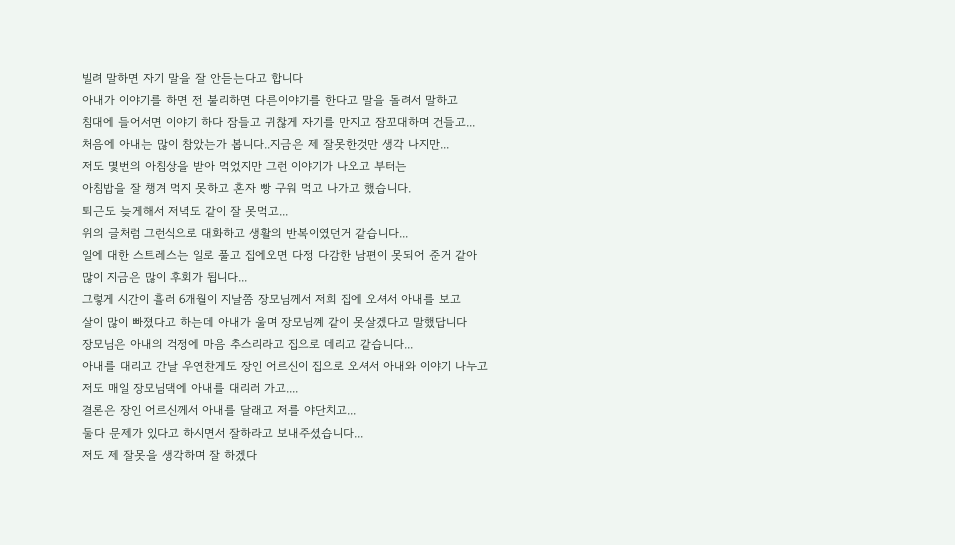빌려 말하면 자기 말을 잘 안듣는다고 합니다
아내가 이야기를 하면 전 불리하면 다른이야기를 한다고 말을 돌려서 말하고
침대에 들어서면 이야기 하다 잠들고 귀찮게 자기를 만지고 잠꼬대하며 건들고...
처음에 아내는 많이 참았는가 봅니다..지금은 제 잘못한것만 생각 나지만...
저도 몇번의 아침상을 받아 먹었지만 그런 이야기가 나오고 부터는
아침밥을 잘 챙겨 먹지 못하고 혼자 빵 구워 먹고 나가고 했습니다.
퇴근도 늦게해서 저녁도 같이 잘 못먹고...
위의 글처럼 그런식으로 대화하고 생활의 반복이였던거 같습니다...
일에 대한 스트레스는 일로 풀고 집에오면 다정 다감한 남편이 못되어 준거 같아
많이 지금은 많이 후회가 됩니다...
그렇게 시간이 흘러 6개월이 지날쯤 장모님께서 저희 집에 오셔서 아내를 보고
살이 많이 빠졌다고 하는데 아내가 울며 장모님꼐 같이 못살겠다고 말했답니다
장모님은 아내의 걱정에 마음 추스리라고 집으로 데리고 같습니다...
아내를 대리고 간날 우연찬게도 장인 어르신이 집으로 오셔서 아내와 이야기 나누고
저도 매일 장모님댁에 아내를 대리러 가고....
결론은 장인 어르신께서 아내를 달래고 저를 야단치고...
둘다 문제가 있다고 하시면서 잘하라고 보내주셨습니다...
저도 제 잘못을 생각하며 잘 하겠다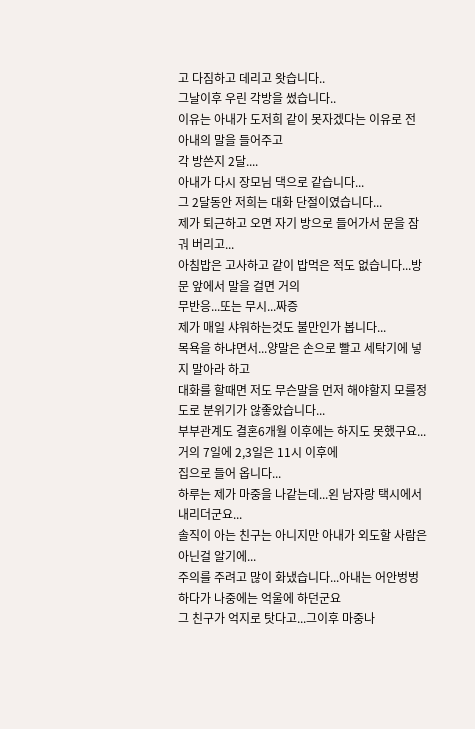고 다짐하고 데리고 왓습니다..
그날이후 우린 각방을 썼습니다..
이유는 아내가 도저희 같이 못자겠다는 이유로 전 아내의 말을 들어주고
각 방쓴지 2달....
아내가 다시 장모님 댁으로 같습니다...
그 2달동안 저희는 대화 단절이였습니다...
제가 퇴근하고 오면 자기 방으로 들어가서 문을 잠궈 버리고...
아침밥은 고사하고 같이 밥먹은 적도 없습니다...방문 앞에서 말을 걸면 거의
무반응...또는 무시...짜증
제가 매일 샤워하는것도 불만인가 봅니다...
목욕을 하냐면서...양말은 손으로 빨고 세탁기에 넣지 말아라 하고
대화를 할때면 저도 무슨말을 먼저 해야할지 모를정도로 분위기가 않좋았습니다...
부부관계도 결혼6개월 이후에는 하지도 못했구요...거의 7일에 2,3일은 11시 이후에
집으로 들어 옵니다...
하루는 제가 마중을 나같는데...왼 남자랑 택시에서 내리더군요...
솔직이 아는 친구는 아니지만 아내가 외도할 사람은 아닌걸 알기에...
주의를 주려고 많이 화냈습니다...아내는 어안벙벙하다가 나중에는 억울에 하던군요
그 친구가 억지로 탓다고...그이후 마중나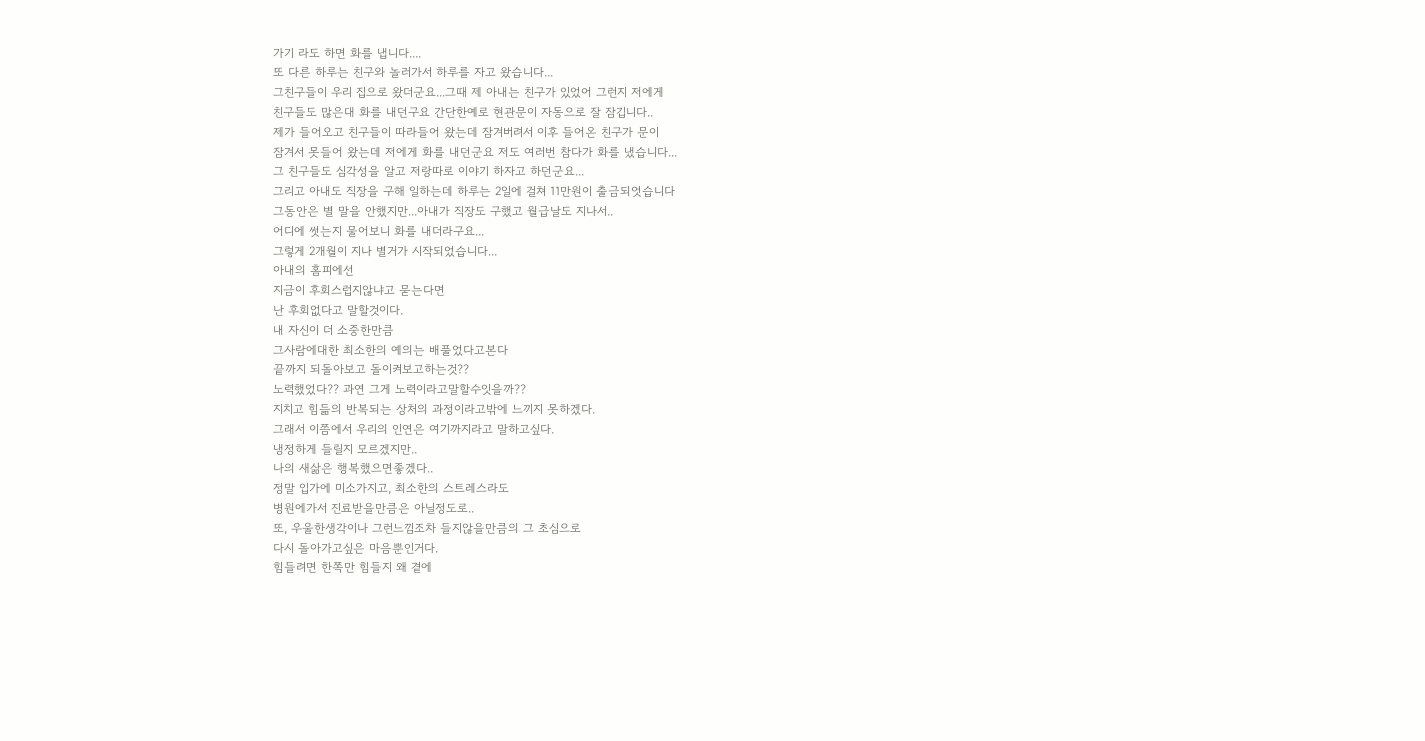가기 라도 하면 화를 냅니다....
또 다른 하루는 친구와 놀러가서 하루를 자고 왔습니다...
그친구들이 우리 집으로 왔더군요...그때 제 아내는 친구가 있었어 그런지 저에게
친구들도 많은대 화를 내던구요 간단한예로 현관문이 자동으로 잘 잠깁니다..
제가 들어오고 친구들이 따라들어 왔는데 잠겨버려서 이후 들어온 친구가 문이
잠겨서 못들어 왔는데 저에게 화를 내던군요 저도 여러번 참다가 화를 냈습니다...
그 친구들도 심각성을 알고 저랑따로 이야기 하자고 하던군요...
그리고 아내도 직장을 구해 일하는데 하루는 2일에 걸쳐 11만원이 출금되엇습니다
그동안은 별 말을 안했지만...아내가 직장도 구했고 월급날도 지나서..
어디에 썻는지 물어보니 화를 내더라구요...
그렇게 2개월이 지나 별거가 시작되었습니다...
아내의 홈피에선
지금이 후회스럽지않냐고 묻는다면
난 후회없다고 말할것이다.
내 자신이 더 소중한만큼
그사람에대한 최소한의 예의는 배풀었다고본다
끝까지 되돌아보고 돌이켜보고하는것??
노력했었다?? 과연 그게 노력이라고말할수잇을까??
지치고 힘듦의 반복되는 상처의 과정이라고밖에 느끼지 못하겠다.
그래서 이쯤에서 우리의 인연은 여기까지라고 말하고싶다.
냉정하게 들릴지 모르겠지만..
나의 새삶은 행복했으면좋겠다..
정말 입가에 미소가지고, 최소한의 스트레스라도
병원에가서 진료받을만큼은 아닐정도로..
또, 우울한생각이나 그런느낌조차 들지않을만큼의 그 초심으로
다시 돌아가고싶은 마음뿐인거다.
힘들려면 한쪽만 힘들지 왜 곁에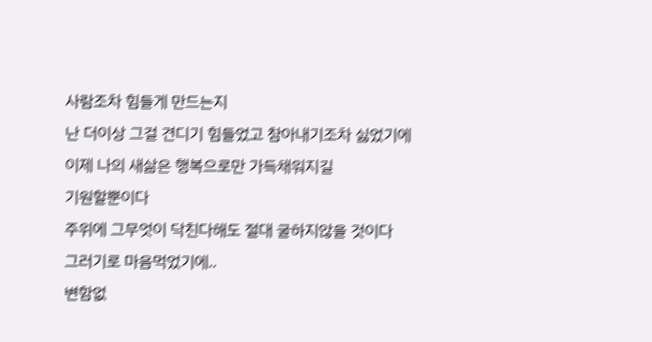사람조차 힘들게 만드는지
난 더이상 그걸 견디기 힘들었고 참아내기조차 싫었기에
이제 나의 새삶은 행복으로만 가득채워지길
기원할뿐이다
주위에 그무엇이 닥친다해도 절대 굴하지않을 것이다
그러기로 마음먹었기에..
변함없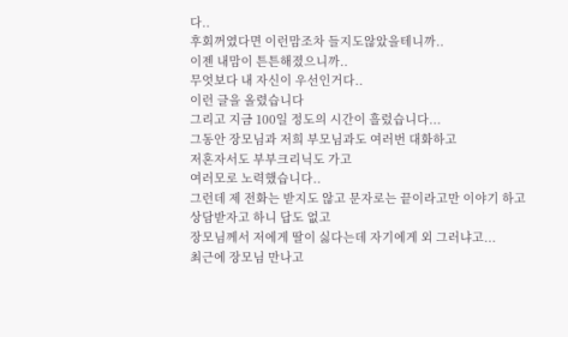다..
후회꺼였다면 이런맘조차 들지도않았을테니까..
이젠 내맘이 튼튼해졌으니까..
무엇보다 내 자신이 우선인거다..
이런 글을 올렸습니다
그리고 지금 100일 정도의 시간이 흘렀습니다...
그동안 장모님과 저희 부모님과도 여러번 대화하고
저혼자서도 부부크리닉도 가고
여러모로 노력했습니다..
그런데 제 전화는 받지도 않고 문자로는 끝이라고만 이야기 하고
상담받자고 하니 답도 없고
장모님께서 저에게 딸이 싫다는데 자기에게 외 그러냐고...
최근에 장모님 만나고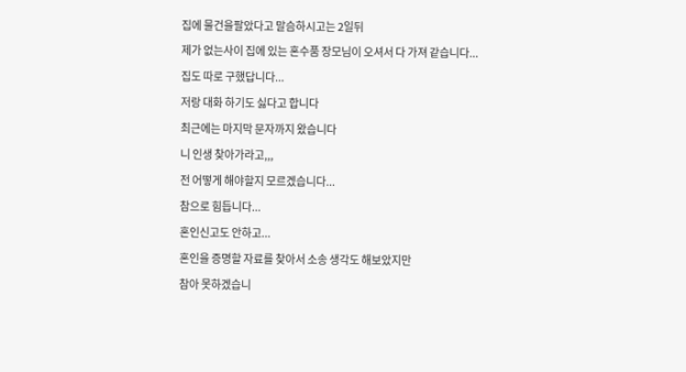집에 물건을팔았다고 말슴하시고는 2일뒤
제가 없는사이 집에 있는 혼수품 장모님이 오셔서 다 가져 같습니다...
집도 따로 구했답니다...
저랑 대화 하기도 싫다고 합니다
최근에는 마지막 문자까지 왔습니다
니 인생 찾아가라고,,,
전 어떻게 해야할지 모르겠습니다...
참으로 힘듭니다...
혼인신고도 안하고...
혼인을 증명할 자료를 찾아서 소송 생각도 해보았지만
참아 못하겠습니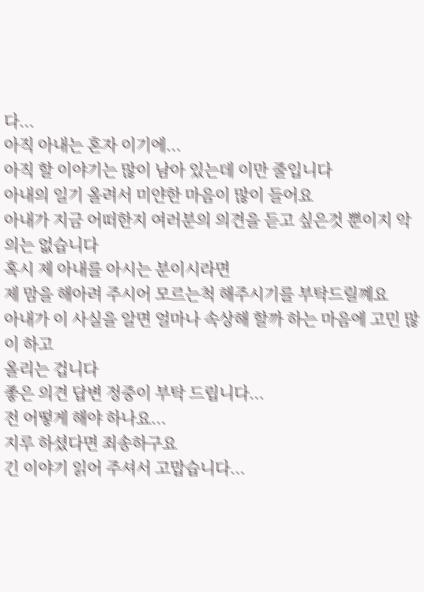다...
아직 아내는 혼자 이기에...
아직 할 이야기는 많이 남아 있는데 이만 줄입니다
아내의 일기 올려서 미얀한 마음이 많이 들어요
아내가 지금 어떠한지 여러분의 의견을 듣고 싶은것 뿐이지 악의는 없습니다
혹시 제 아내를 아시는 분이시라면
제 맘을 해아려 주시어 모르는척 해주시기를 부탁드릴꼐요
아내가 이 사실을 알면 얼마나 속상해 할까 하는 마음에 고민 많이 하고
올리는 겁니다
좋은 의견 답변 정중이 부탁 드립니다...
전 어떻게 해야 하나요...
지루 하셨다면 죄송하구요
긴 이야기 읽어 주셔서 고맙습니다...